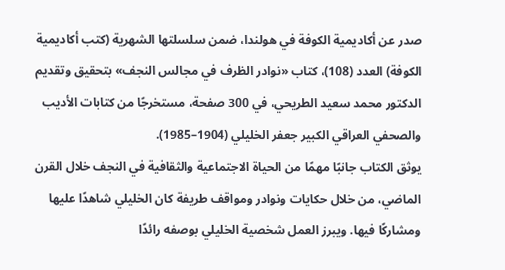صدر عن أكاديمية الكوفة في هولندا، ضمن سلسلتها الشهرية (كتب أكاديمية الكوفة) العدد (108)، كتاب «نوادر الظرف في مجالس النجف» بتحقيق وتقديم الدكتور محمد سعيد الطريحي، في 300 صفحة، مستخرجًا من كتابات الأديب والصحفي العراقي الكبير جعفر الخليلي (1904–1985).
يوثق الكتاب جانبًا مهمًا من الحياة الاجتماعية والثقافية في النجف خلال القرن الماضي، من خلال حكايات ونوادر ومواقف طريفة كان الخليلي شاهدًا عليها ومشاركًا فيها. ويبرز العمل شخصية الخليلي بوصفه رائدًا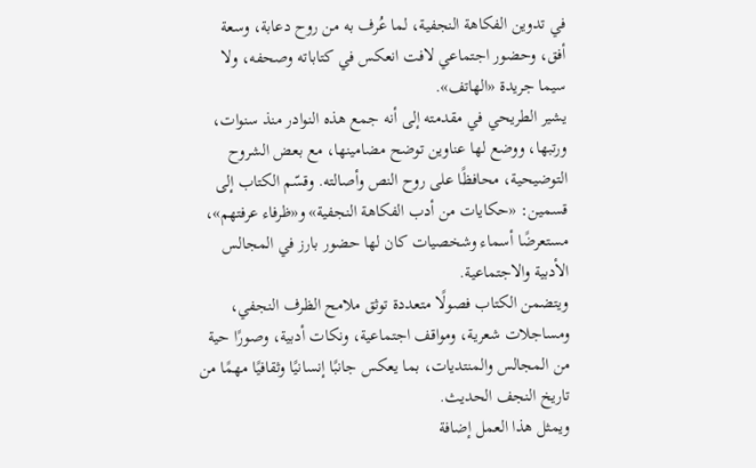في تدوين الفكاهة النجفية، لما عُرف به من روح دعابة، وسعة أفق، وحضور اجتماعي لافت انعكس في كتاباته وصحفه، ولا سيما جريدة «الهاتف».
يشير الطريحي في مقدمته إلى أنه جمع هذه النوادر منذ سنوات، ورتبها، ووضع لها عناوين توضح مضامينها، مع بعض الشروح التوضيحية، محافظًا على روح النص وأصالته. وقسّم الكتاب إلى قسمين: «حكايات من أدب الفكاهة النجفية» و«ظرفاء عرفتهم»، مستعرضًا أسماء وشخصيات كان لها حضور بارز في المجالس الأدبية والاجتماعية.
ويتضمن الكتاب فصولًا متعددة توثق ملامح الظرف النجفي، ومساجلات شعرية، ومواقف اجتماعية، ونكات أدبية، وصورًا حية من المجالس والمنتديات، بما يعكس جانبًا إنسانيًا وثقافيًا مهمًا من تاريخ النجف الحديث.
ويمثل هذا العمل إضافة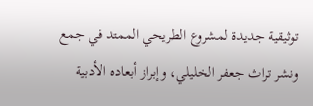توثيقية جديدة لمشروع الطريحي الممتد في جمع ونشر تراث جعفر الخليلي، وإبراز أبعاده الأدبية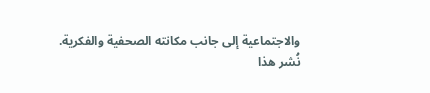والاجتماعية إلى جانب مكانته الصحفية والفكرية.
نُشر هذا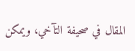المقال في صحيفة التآخي، ويمكن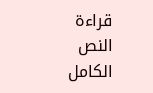قراءة النص الكامل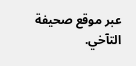عبر موقع صحيفة التآخي.